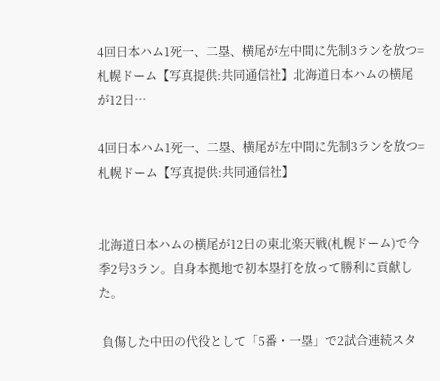4回日本ハム1死一、二塁、横尾が左中間に先制3ランを放つ=札幌ドーム【写真提供:共同通信社】北海道日本ハムの横尾が12日…

4回日本ハム1死一、二塁、横尾が左中間に先制3ランを放つ=札幌ドーム【写真提供:共同通信社】


北海道日本ハムの横尾が12日の東北楽天戦(札幌ドーム)で今季2号3ラン。自身本拠地で初本塁打を放って勝利に貢献した。

 負傷した中田の代役として「5番・一塁」で2試合連続スタ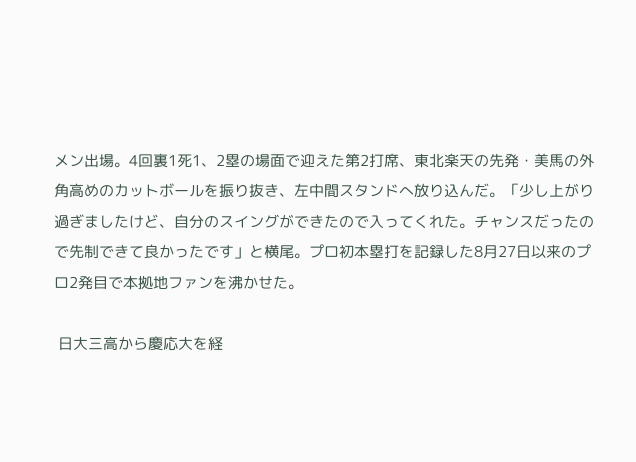メン出場。4回裏1死1、2塁の場面で迎えた第2打席、東北楽天の先発・美馬の外角高めのカットボールを振り抜き、左中間スタンドへ放り込んだ。「少し上がり過ぎましたけど、自分のスイングができたので入ってくれた。チャンスだったので先制できて良かったです」と横尾。プロ初本塁打を記録した8月27日以来のプロ2発目で本拠地ファンを沸かせた。

 日大三高から慶応大を経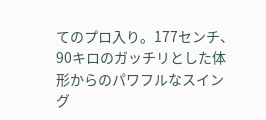てのプロ入り。177センチ、90キロのガッチリとした体形からのパワフルなスイング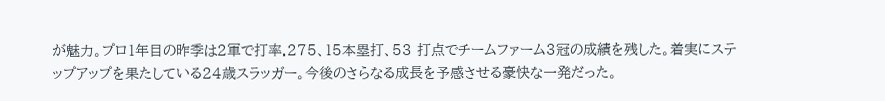が魅力。プロ1年目の昨季は2軍で打率.275、15本塁打、53 打点でチームファーム3冠の成績を残した。着実にステップアップを果たしている24歳スラッガー。今後のさらなる成長を予感させる豪快な一発だった。